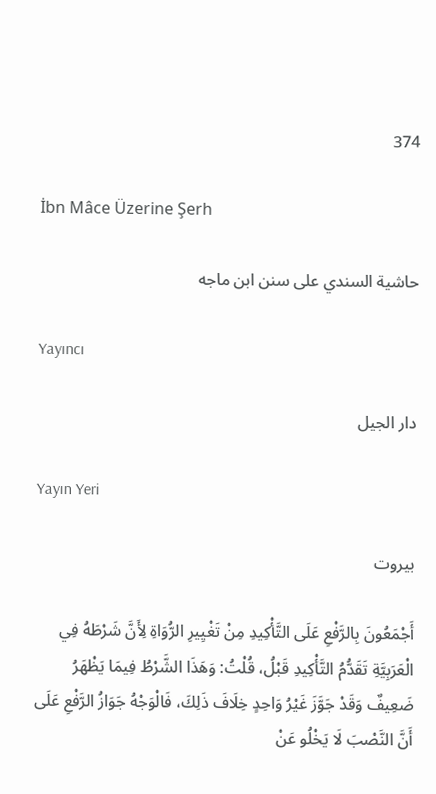374

İbn Mâce Üzerine Şerh

حاشية السندي على سنن ابن ماجه

Yayıncı

دار الجيل

Yayın Yeri

بيروت

أَجْمَعُونَ بِالرَّفْعِ عَلَى التَّأْكِيدِ مِنْ تَغْيِيرِ الرُّوَاةِ لِأَنَّ شَرْطَهُ فِي الْعَرَبِيَّةِ تَقَدُّمُ التَّأْكِيدِ قَبْلُ، قُلْتُ: وَهَذَا الشَّرْطُ فِيمَا يَظْهَرُ ضَعِيفٌ وَقَدْ جَوَّزَ غَيْرُ وَاحِدٍ خِلَافَ ذَلِكَ، فَالْوَجْهُ جَوَازُ الرَّفْعِ عَلَى أَنَّ النَّصْبَ لَا يَخْلُو عَنْ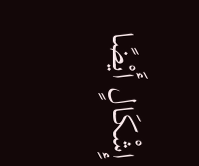إِشْكَالٍ أَيْضًا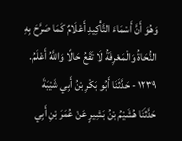وَهُوَ أَنَّ أَسْمَاءَ التَّأْكِيدِ أَعْلَامٌ كَمَا صَرَّحَ بِهِ النُّحَاةُ وَالْمَعْرِفَةُ لَا تَقَعُ حَالًا وَاللَّهُ أَعْلَمُ.
١٢٣٩ - حَدَّثَنَا أَبُو بَكْرِ بْنُ أَبِي شَيْبَةَ حَدَّثَنَا هُشَيْمُ بْنُ بَشِيرٍ عَنْ عُمَرَ بْنِ أَبِي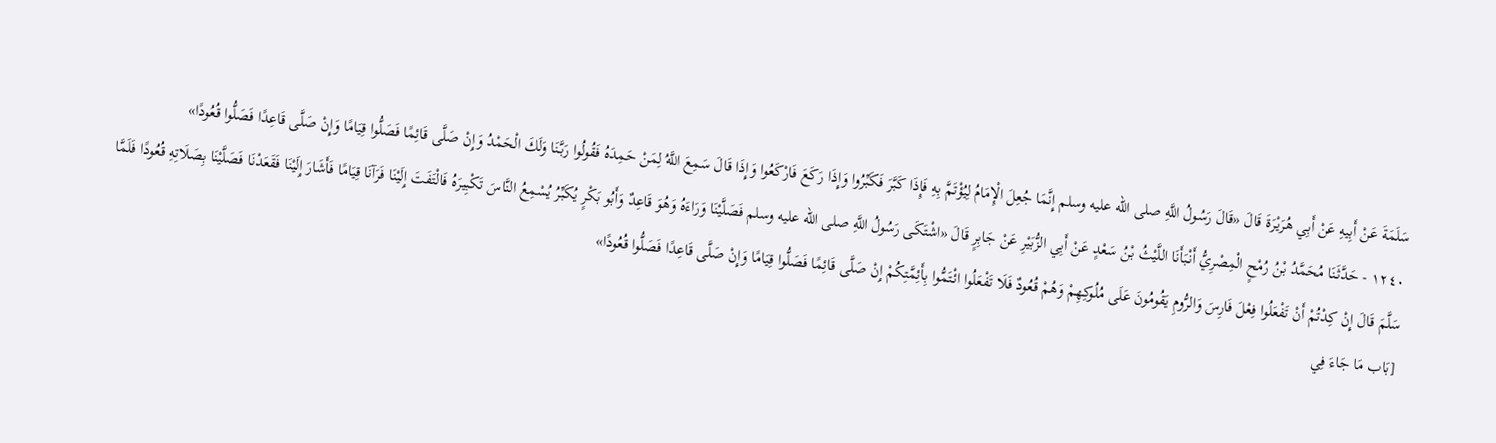سَلَمَةَ عَنْ أَبِيهِ عَنْ أَبِي هُرَيْرَةَ قَالَ «قَالَ رَسُولُ اللَّهِ صلى الله عليه وسلم إِنَّمَا جُعِلَ الْإِمَامُ لِيُؤْتَمَّ بِهِ فَإِذَا كَبَّرَ فَكَبِّرُوا وَإِذَا رَكَعَ فَارْكَعُوا وَإِذَا قَالَ سَمِعَ اللَّهُ لِمَنْ حَمِدَهُ فَقُولُوا رَبَّنَا وَلَكَ الْحَمْدُ وَإِنْ صَلَّى قَائِمًا فَصَلُّوا قِيَامًا وَإِنْ صَلَّى قَاعِدًا فَصَلُّوا قُعُودًا»
١٢٤٠ - حَدَّثَنَا مُحَمَّدُ بْنُ رُمْحٍ الْمِصْرِيُّ أَنْبَأَنَا اللَّيْثُ بْنُ سَعْدٍ عَنْ أَبِي الزُّبَيْرِ عَنْ جَابِرٍ قَالَ «اشْتَكَى رَسُولُ اللَّهِ صلى الله عليه وسلم فَصَلَّيْنَا وَرَاءَهُ وَهُوَ قَاعِدٌ وَأَبُو بَكْرٍ يُكَبِّرُ يُسْمِعُ النَّاسَ تَكْبِيرَهُ فَالْتَفَتَ إِلَيْنَا فَرَآنَا قِيَامًا فَأَشَارَ إِلَيْنَا فَقَعَدْنَا فَصَلَّيْنَا بِصَلَاتِهِ قُعُودًا فَلَمَّا سَلَّمَ قَالَ إِنْ كِدْتُمْ أَنْ تَفْعَلُوا فِعْلَ فَارِسَ وَالرُّومِ يَقُومُونَ عَلَى مُلُوكِهِمْ وَهُمْ قُعُودٌ فَلَا تَفْعَلُوا ائْتَمُّوا بِأَئِمَّتِكُمْ إِنْ صَلَّى قَائِمًا فَصَلُّوا قِيَامًا وَإِنْ صَلَّى قَاعِدًا فَصَلُّوا قُعُودًا»
[بَاب مَا جَاءَ فِي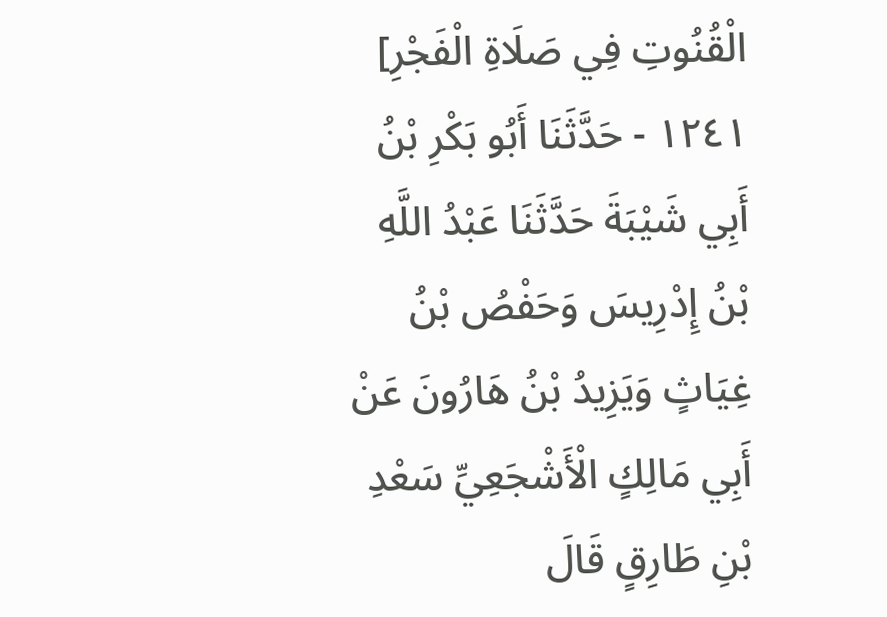الْقُنُوتِ فِي صَلَاةِ الْفَجْرِ]
١٢٤١ - حَدَّثَنَا أَبُو بَكْرِ بْنُ أَبِي شَيْبَةَ حَدَّثَنَا عَبْدُ اللَّهِ بْنُ إِدْرِيسَ وَحَفْصُ بْنُ غِيَاثٍ وَيَزِيدُ بْنُ هَارُونَ عَنْ أَبِي مَالِكٍ الْأَشْجَعِيِّ سَعْدِ بْنِ طَارِقٍ قَالَ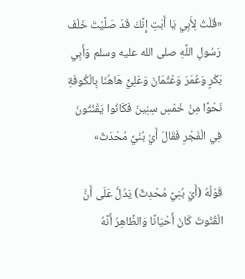«قُلْتُ لِأَبِي يَا أَبَتِ إِنَّكَ قَدْ صَلَّيْتَ خَلْفَ رَسُولِ اللَّهِ صلى الله عليه وسلم وَأَبِي بَكْرٍ وَعُمَرَ وَعُثْمَانَ وَعَلِيٍّ هَاهُنَا بِالْكُوفَةِ نَحْوًا مِنْ خَمْسِ سِنِينَ فَكَانُوا يَقْنُتُونَ فِي الْفَجْرِ فَقَالَ أَيْ بُنَيَّ مُحْدَثٌ»

قَوْلُهُ (أَيْ بُنِيَّ مُحْدِثٌ) يَدُلُّ عَلَى أَنَّ الْقُنُوتَ كَانَ أَحْيَانًا وَالظَّاهِرُ أَنَّهُ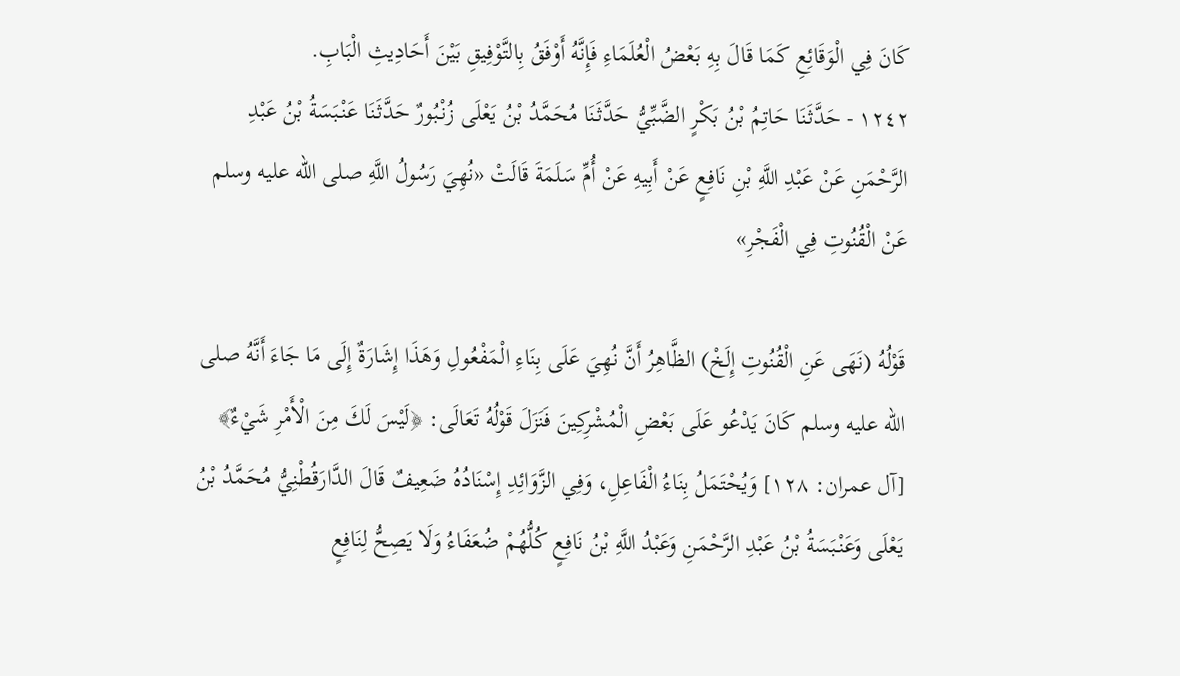كَانَ فِي الْوَقَائِعِ كَمَا قَالَ بِهِ بَعْضُ الْعُلَمَاءِ فَإِنَّهُ أَوْفَقُ بِالتَّوْفِيقِ بَيْنَ أَحَادِيثِ الْبَابِ.
١٢٤٢ - حَدَّثَنَا حَاتِمُ بْنُ بَكْرٍ الضَّبِّيُّ حَدَّثَنَا مُحَمَّدُ بْنُ يَعْلَى زُنْبُورٌ حَدَّثَنَا عَنْبَسَةُ بْنُ عَبْدِ الرَّحْمَنِ عَنْ عَبْدِ اللَّهِ بْنِ نَافِعٍ عَنْ أَبِيهِ عَنْ أُمِّ سَلَمَةَ قَالَتْ «نُهِيَ رَسُولُ اللَّهِ صلى الله عليه وسلم عَنْ الْقُنُوتِ فِي الْفَجْرِ»

قَوْلُهُ (نَهَى عَنِ الْقُنُوتِ إِلَخْ) الظَّاهِرُ أَنَّ نُهِيَ عَلَى بِنَاءِ الْمَفْعُولِ وَهَذَا إِشَارَةٌ إِلَى مَا جَاءَ أَنَّهُ صلى الله عليه وسلم كَانَ يَدْعُو عَلَى بَعْضِ الْمُشْرِكِينَ فَنَزَلَ قَوْلُهُ تَعَالَى: ﴿لَيْسَ لَكَ مِنَ الْأَمْرِ شَيْءٌ﴾ [آل عمران: ١٢٨] وَيُحْتَمَلُ بِنَاءُ الْفَاعِلِ، وَفِي الزَّوَائِدِ إِسْنَادُهُ ضَعِيفٌ قَالَ الدَّارَقُطْنِيُّ مُحَمَّدُ بْنُ يَعْلَى وَعَنْبَسَةُ بْنُ عَبْدِ الرَّحْمَنِ وَعَبْدُ اللَّهِ بْنُ نَافِعٍ كُلُّهُمْ ضُعَفَاءُ وَلَا يَصِحُّ لِنَافِعٍ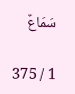سَمَاعٌ

1 / 375